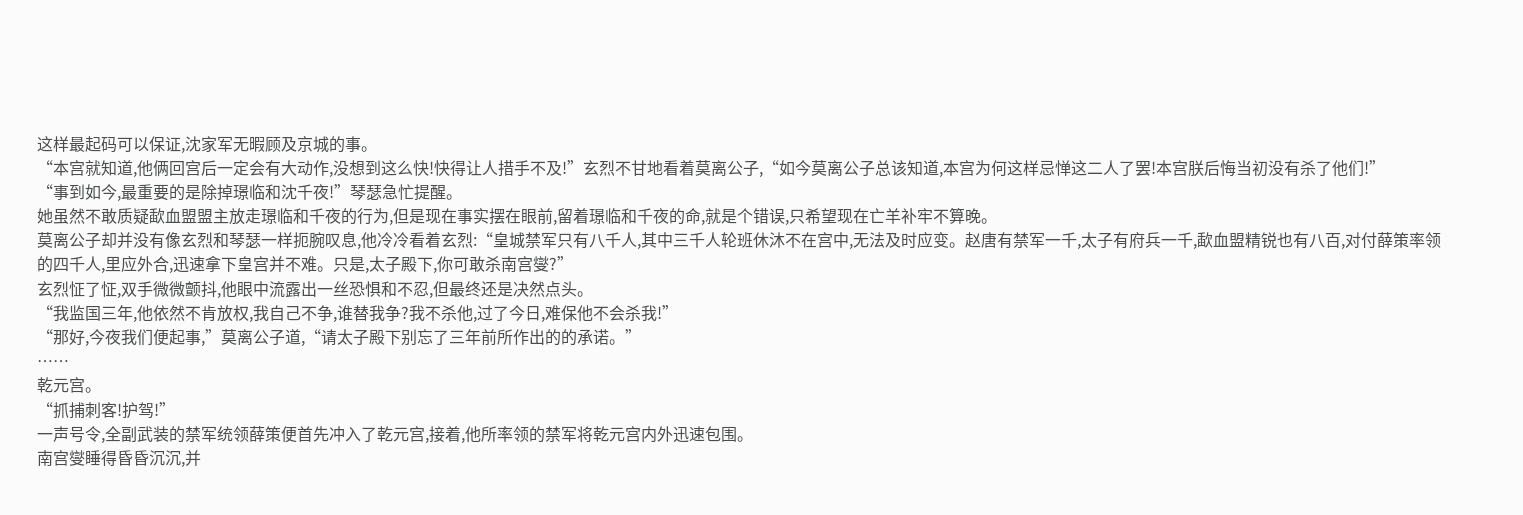这样最起码可以保证,沈家军无暇顾及京城的事。
“本宫就知道,他俩回宫后一定会有大动作,没想到这么快!快得让人措手不及!”玄烈不甘地看着莫离公子,“如今莫离公子总该知道,本宫为何这样忌惮这二人了罢!本宫朕后悔当初没有杀了他们!”
“事到如今,最重要的是除掉璟临和沈千夜!”琴瑟急忙提醒。
她虽然不敢质疑歃血盟盟主放走璟临和千夜的行为,但是现在事实摆在眼前,留着璟临和千夜的命,就是个错误,只希望现在亡羊补牢不算晚。
莫离公子却并没有像玄烈和琴瑟一样扼腕叹息,他冷冷看着玄烈:“皇城禁军只有八千人,其中三千人轮班休沐不在宫中,无法及时应变。赵唐有禁军一千,太子有府兵一千,歃血盟精锐也有八百,对付薛策率领的四千人,里应外合,迅速拿下皇宫并不难。只是,太子殿下,你可敢杀南宫燮?”
玄烈怔了怔,双手微微颤抖,他眼中流露出一丝恐惧和不忍,但最终还是决然点头。
“我监国三年,他依然不肯放权,我自己不争,谁替我争?我不杀他,过了今日,难保他不会杀我!”
“那好,今夜我们便起事,”莫离公子道,“请太子殿下别忘了三年前所作出的的承诺。”
……
乾元宫。
“抓捕刺客!护驾!”
一声号令,全副武装的禁军统领薛策便首先冲入了乾元宫,接着,他所率领的禁军将乾元宫内外迅速包围。
南宫燮睡得昏昏沉沉,并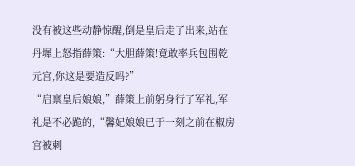没有被这些动静惊醒,倒是皇后走了出来,站在丹墀上怒指薛策:“大胆薛策!竟敢率兵包围乾元宫,你这是要造反吗?”
“启禀皇后娘娘,”薛策上前躬身行了军礼,军礼是不必跪的,“馨妃娘娘已于一刻之前在椒房宫被刺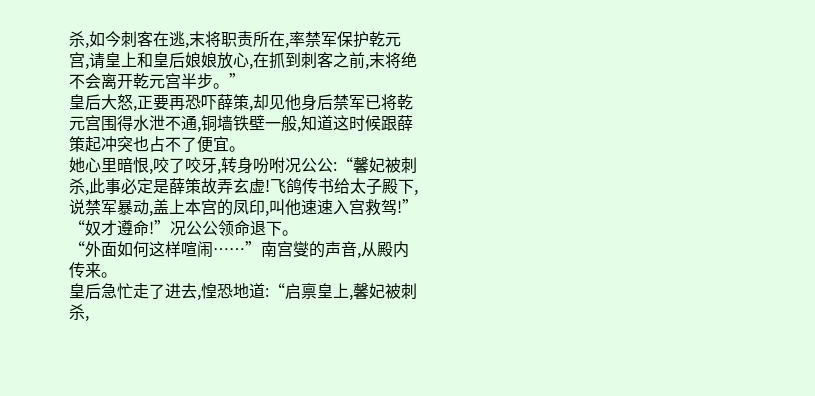杀,如今刺客在逃,末将职责所在,率禁军保护乾元宫,请皇上和皇后娘娘放心,在抓到刺客之前,末将绝不会离开乾元宫半步。”
皇后大怒,正要再恐吓薛策,却见他身后禁军已将乾元宫围得水泄不通,铜墙铁壁一般,知道这时候跟薛策起冲突也占不了便宜。
她心里暗恨,咬了咬牙,转身吩咐况公公:“馨妃被刺杀,此事必定是薛策故弄玄虚!飞鸽传书给太子殿下,说禁军暴动,盖上本宫的凤印,叫他速速入宫救驾!”
“奴才遵命!”况公公领命退下。
“外面如何这样喧闹……”南宫燮的声音,从殿内传来。
皇后急忙走了进去,惶恐地道:“启禀皇上,馨妃被刺杀,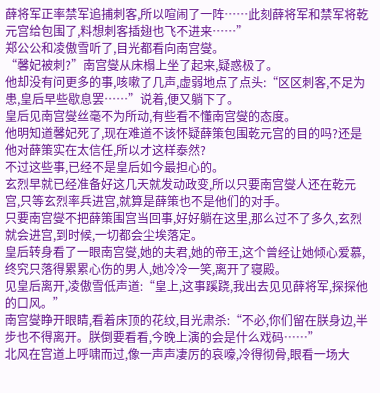薛将军正率禁军追捕刺客,所以喧闹了一阵……此刻薛将军和禁军将乾元宫给包围了,料想刺客插翅也飞不进来……”
郑公公和凌傲雪听了,目光都看向南宫燮。
“馨妃被刺?”南宫燮从床榻上坐了起来,疑惑极了。
他却没有问更多的事,咳嗽了几声,虚弱地点了点头:“区区刺客,不足为患,皇后早些歇息罢……”说着,便又躺下了。
皇后见南宫燮丝毫不为所动,有些看不懂南宫燮的态度。
他明知道馨妃死了,现在难道不该怀疑薛策包围乾元宫的目的吗?还是他对薛策实在太信任,所以才这样泰然?
不过这些事,已经不是皇后如今最担心的。
玄烈早就已经准备好这几天就发动政变,所以只要南宫燮人还在乾元宫,只等玄烈率兵进宫,就算是薛策也不是他们的对手。
只要南宫燮不把薛策围宫当回事,好好躺在这里,那么过不了多久,玄烈就会进宫,到时候,一切都会尘埃落定。
皇后转身看了一眼南宫燮,她的夫君,她的帝王,这个曾经让她倾心爱慕,终究只落得累累心伤的男人,她冷冷一笑,离开了寝殿。
见皇后离开,凌傲雪低声道:“皇上,这事蹊跷,我出去见见薛将军,探探他的口风。”
南宫燮睁开眼睛,看着床顶的花纹,目光肃杀:“不必,你们留在朕身边,半步也不得离开。朕倒要看看,今晚上演的会是什么戏码……”
北风在宫道上呼啸而过,像一声声凄厉的哀嚎,冷得彻骨,眼看一场大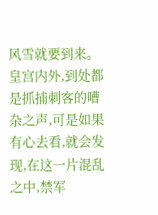风雪就要到来。
皇宫内外,到处都是抓捕刺客的嘈杂之声,可是如果有心去看,就会发现,在这一片混乱之中,禁军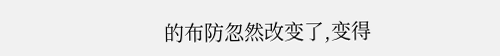的布防忽然改变了,变得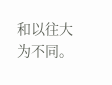和以往大为不同。